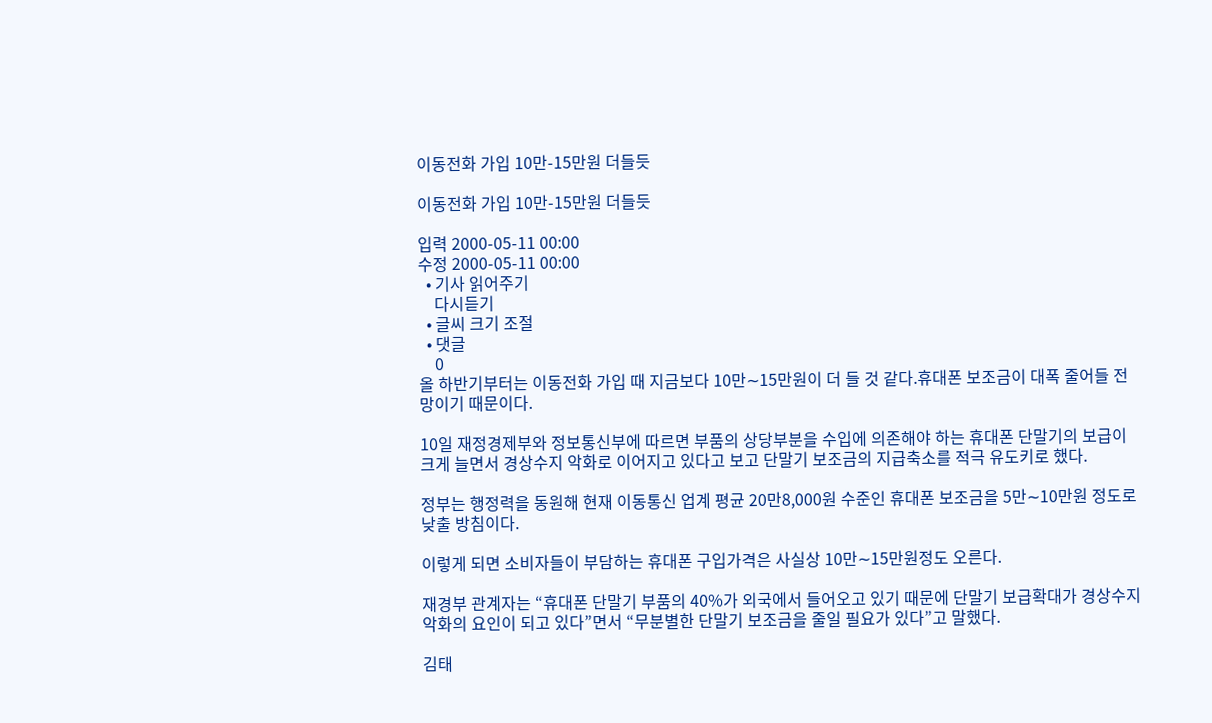이동전화 가입 10만-15만원 더들듯

이동전화 가입 10만-15만원 더들듯

입력 2000-05-11 00:00
수정 2000-05-11 00:00
  • 기사 읽어주기
    다시듣기
  • 글씨 크기 조절
  • 댓글
    0
올 하반기부터는 이동전화 가입 때 지금보다 10만∼15만원이 더 들 것 같다.휴대폰 보조금이 대폭 줄어들 전망이기 때문이다.

10일 재정경제부와 정보통신부에 따르면 부품의 상당부분을 수입에 의존해야 하는 휴대폰 단말기의 보급이 크게 늘면서 경상수지 악화로 이어지고 있다고 보고 단말기 보조금의 지급축소를 적극 유도키로 했다.

정부는 행정력을 동원해 현재 이동통신 업계 평균 20만8,000원 수준인 휴대폰 보조금을 5만∼10만원 정도로 낮출 방침이다.

이렇게 되면 소비자들이 부담하는 휴대폰 구입가격은 사실상 10만∼15만원정도 오른다.

재경부 관계자는 “휴대폰 단말기 부품의 40%가 외국에서 들어오고 있기 때문에 단말기 보급확대가 경상수지 악화의 요인이 되고 있다”면서 “무분별한 단말기 보조금을 줄일 필요가 있다”고 말했다.

김태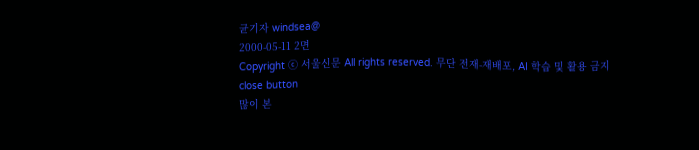균기자 windsea@
2000-05-11 2면
Copyright ⓒ 서울신문 All rights reserved. 무단 전재-재배포, AI 학습 및 활용 금지
close button
많이 본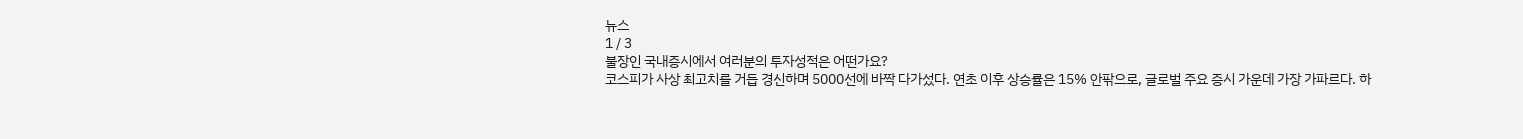뉴스
1 / 3
불장인 국내증시에서 여러분의 투자성적은 어떤가요?
코스피가 사상 최고치를 거듭 경신하며 5000선에 바짝 다가섰다. 연초 이후 상승률은 15% 안팎으로, 글로벌 주요 증시 가운데 가장 가파르다. 하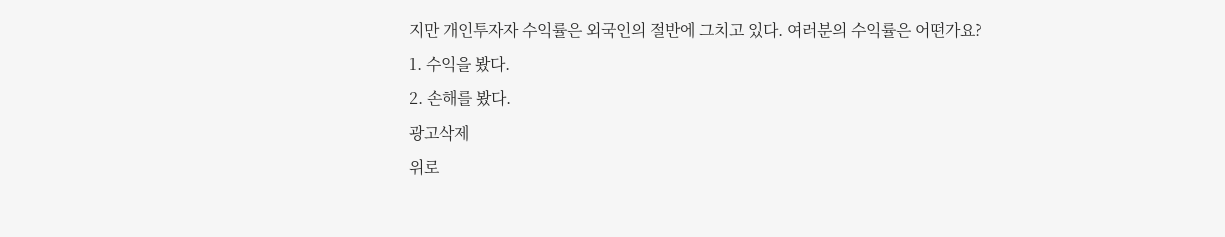지만 개인투자자 수익률은 외국인의 절반에 그치고 있다. 여러분의 수익률은 어떤가요?
1. 수익을 봤다.
2. 손해를 봤다.
광고삭제
위로